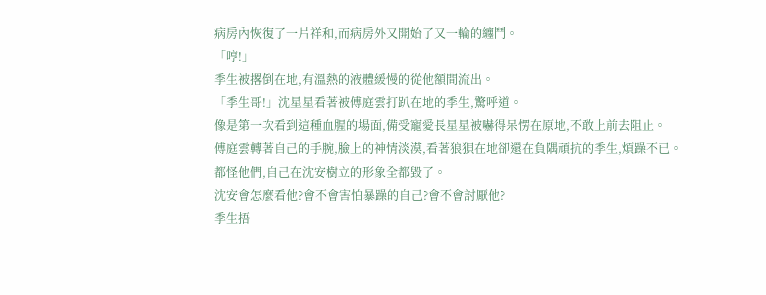病房內恢復了一片祥和,而病房外又開始了又一輪的纏鬥。
「哼!」
季生被撂倒在地,有溫熱的液體緩慢的從他額間流出。
「季生哥!」沈星星看著被傅庭雲打趴在地的季生,驚呼道。
像是第一次看到這種血腥的場面,備受寵愛長星星被嚇得呆愣在原地,不敢上前去阻止。
傅庭雲轉著自己的手腕,臉上的神情淡漠,看著狼狽在地卻還在負隅頑抗的季生,煩躁不已。
都怪他們,自己在沈安樹立的形象全都毀了。
沈安會怎麼看他?會不會害怕暴躁的自己?會不會討厭他?
季生捂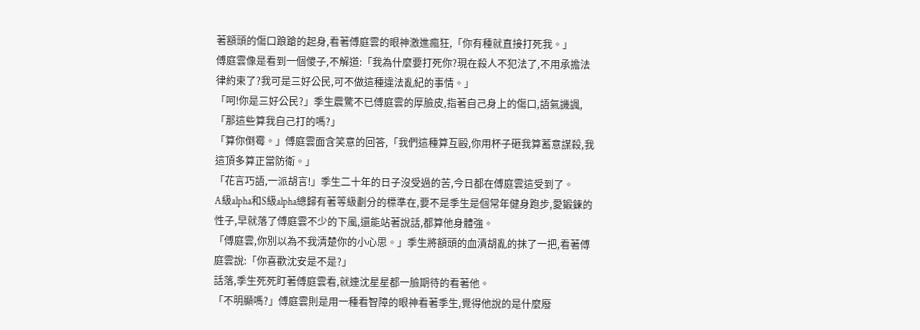著額頭的傷口踉蹌的起身,看著傅庭雲的眼神激進瘋狂,「你有種就直接打死我。」
傅庭雲像是看到一個傻子,不解道:「我為什麼要打死你?現在殺人不犯法了,不用承擔法律約束了?我可是三好公民,可不做這種違法亂紀的事情。」
「呵!你是三好公民?」季生震驚不已傅庭雲的厚臉皮,指著自己身上的傷口,語氣譏諷,「那這些算我自己打的嗎?」
「算你倒霉。」傅庭雲面含笑意的回答,「我們這種算互毆,你用杯子砸我算蓄意謀殺,我這頂多算正當防衛。」
「花言巧語,一派胡言!」季生二十年的日子沒受過的苦,今日都在傅庭雲這受到了。
A級alpha和S級alpha總歸有著等級劃分的標準在,要不是季生是個常年健身跑步,愛鍛鍊的性子,早就落了傅庭雲不少的下風,還能站著說話,都算他身體強。
「傅庭雲,你別以為不我清楚你的小心思。」季生將額頭的血漬胡亂的抹了一把,看著傅庭雲說:「你喜歡沈安是不是?」
話落,季生死死盯著傅庭雲看,就連沈星星都一臉期待的看著他。
「不明顯嗎?」傅庭雲則是用一種看智障的眼神看著季生,覺得他說的是什麼廢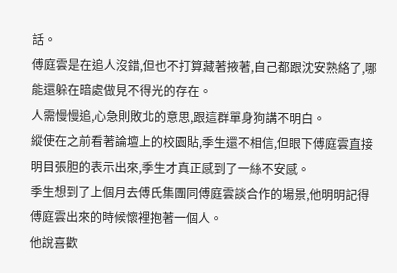話。
傅庭雲是在追人沒錯,但也不打算藏著掖著,自己都跟沈安熟絡了,哪能還躲在暗處做見不得光的存在。
人需慢慢追,心急則敗北的意思,跟這群單身狗講不明白。
縱使在之前看著論壇上的校園貼,季生還不相信,但眼下傅庭雲直接明目張胆的表示出來,季生才真正感到了一絲不安感。
季生想到了上個月去傅氏集團同傅庭雲談合作的場景,他明明記得傅庭雲出來的時候懷裡抱著一個人。
他說喜歡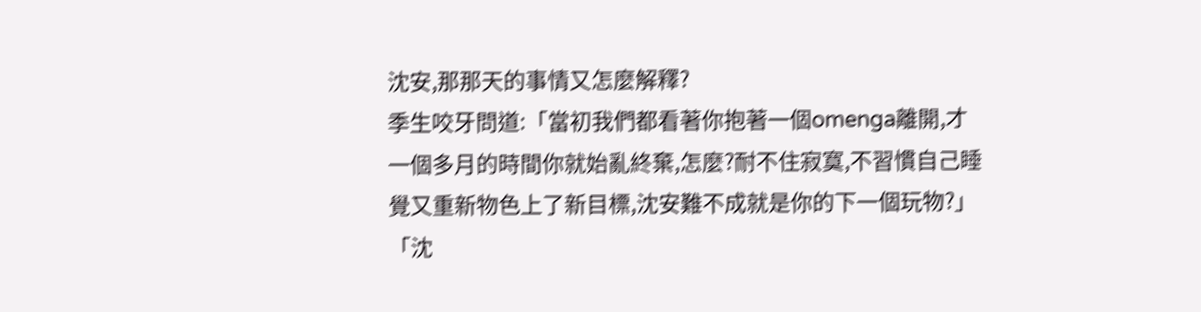沈安,那那天的事情又怎麼解釋?
季生咬牙問道:「當初我們都看著你抱著一個omenga離開,才一個多月的時間你就始亂終棄,怎麼?耐不住寂寞,不習慣自己睡覺又重新物色上了新目標,沈安難不成就是你的下一個玩物?」
「沈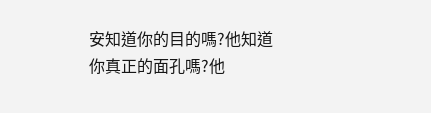安知道你的目的嗎?他知道你真正的面孔嗎?他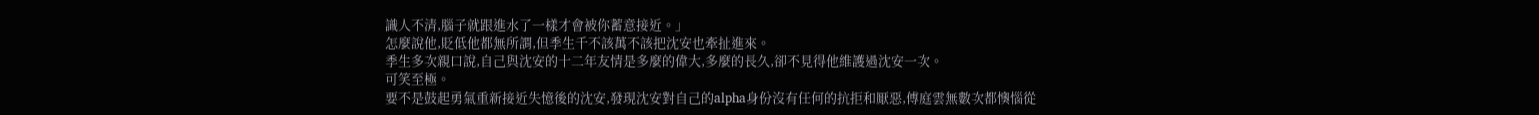識人不清,腦子就跟進水了一樣才會被你蓄意接近。」
怎麼說他,貶低他都無所謂,但季生千不該萬不該把沈安也牽扯進來。
季生多次親口說,自己與沈安的十二年友情是多麼的偉大,多麼的長久,卻不見得他維護過沈安一次。
可笑至極。
要不是鼓起勇氣重新接近失憶後的沈安,發現沈安對自己的alpha身份沒有任何的抗拒和厭惡,傅庭雲無數次都懊惱從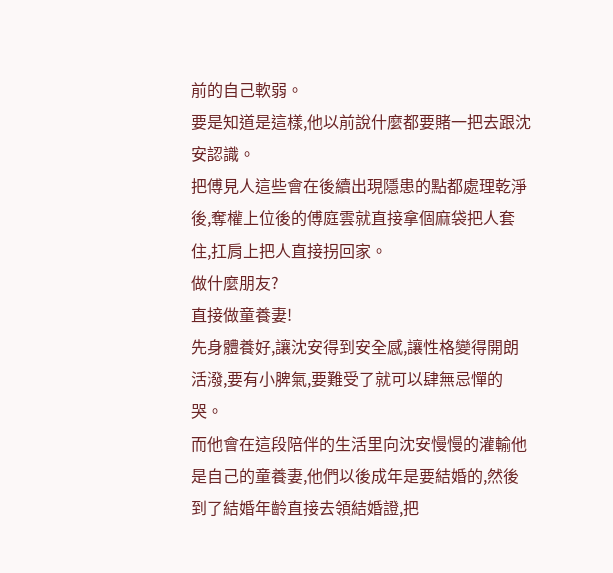前的自己軟弱。
要是知道是這樣,他以前說什麼都要賭一把去跟沈安認識。
把傅見人這些會在後續出現隱患的點都處理乾淨後,奪權上位後的傅庭雲就直接拿個麻袋把人套住,扛肩上把人直接拐回家。
做什麼朋友?
直接做童養妻!
先身體養好,讓沈安得到安全感,讓性格變得開朗活潑,要有小脾氣,要難受了就可以肆無忌憚的哭。
而他會在這段陪伴的生活里向沈安慢慢的灌輸他是自己的童養妻,他們以後成年是要結婚的,然後到了結婚年齡直接去領結婚證,把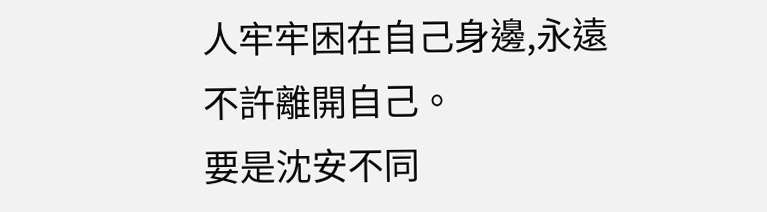人牢牢困在自己身邊,永遠不許離開自己。
要是沈安不同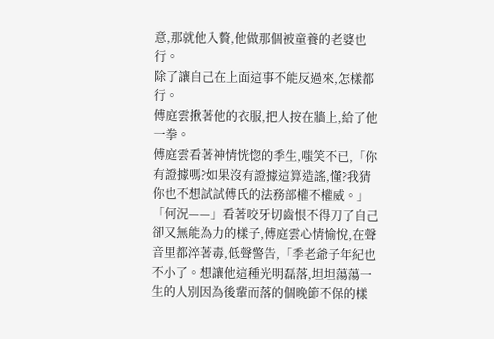意,那就他入贅,他做那個被童養的老婆也行。
除了讓自己在上面這事不能反過來,怎樣都行。
傅庭雲揪著他的衣服,把人按在牆上,給了他一拳。
傅庭雲看著神情恍惚的季生,嗤笑不已,「你有證據嗎?如果沒有證據這算造謠,懂?我猜你也不想試試傅氏的法務部權不權威。」
「何況——」看著咬牙切齒恨不得刀了自己卻又無能為力的樣子,傅庭雲心情愉悅,在聲音里都淬著毒,低聲警告,「季老爺子年紀也不小了。想讓他這種光明磊落,坦坦蕩蕩一生的人別因為後輩而落的個晚節不保的樣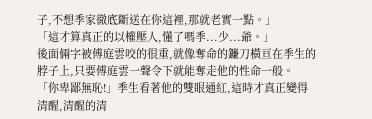子,不想季家徹底斷送在你這裡,那就老實一點。」
「這才算真正的以權壓人,懂了嗎季...少...爺。」
後面倆字被傅庭雲咬的很重,就像奪命的鐮刀橫亘在季生的脖子上,只要傅庭雲一聲令下就能奪走他的性命一般。
「你卑鄙無恥!」季生看著他的雙眼通紅,這時才真正變得清醒,清醒的清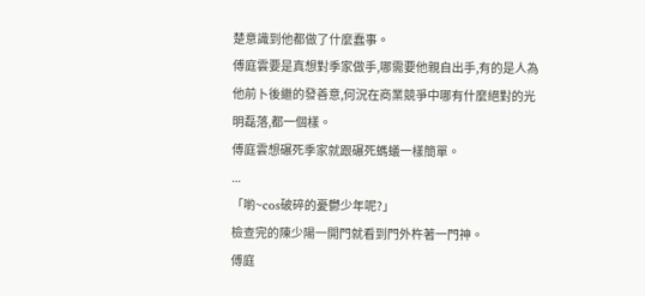楚意識到他都做了什麼蠢事。
傅庭雲要是真想對季家做手,哪需要他親自出手,有的是人為他前卜後繼的發善意,何況在商業競爭中哪有什麼絕對的光明磊落,都一個樣。
傅庭雲想碾死季家就跟碾死螞蟻一樣簡單。
...
「喲~cos破碎的憂鬱少年呢?」
檢查完的陳少陽一開門就看到門外杵著一門神。
傅庭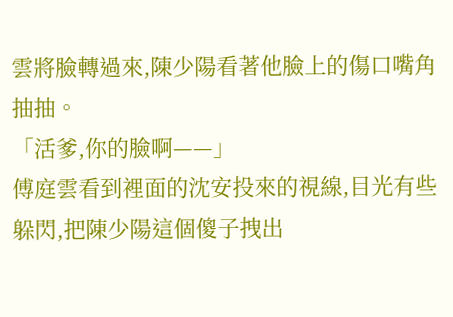雲將臉轉過來,陳少陽看著他臉上的傷口嘴角抽抽。
「活爹,你的臉啊——」
傅庭雲看到裡面的沈安投來的視線,目光有些躲閃,把陳少陽這個傻子拽出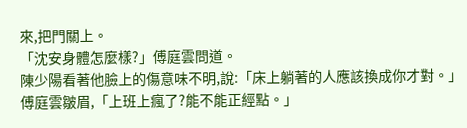來,把門關上。
「沈安身體怎麼樣?」傅庭雲問道。
陳少陽看著他臉上的傷意味不明,說:「床上躺著的人應該換成你才對。」
傅庭雲皺眉,「上班上瘋了?能不能正經點。」